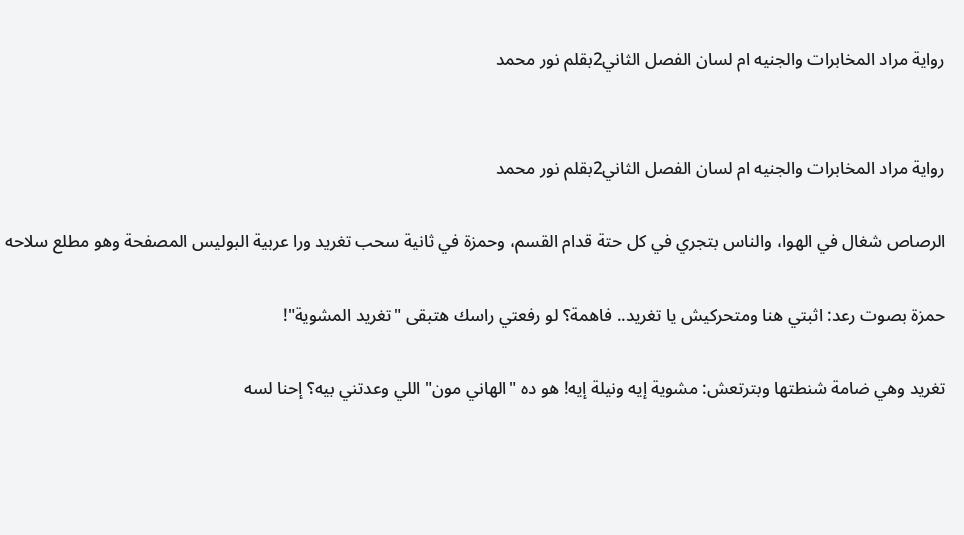رواية مراد المخابرات والجنيه ام لسان الفصل الثاني2بقلم نور محمد


رواية مراد المخابرات والجنيه ام لسان الفصل الثاني2بقلم نور محمد

الرصاص شغال في الهوا، والناس بتجري في كل حتة قدام القسم، وحمزة في ثانية سحب تغريد ورا عربية البوليس المصفحة وهو مطلع سلاحه

حمزة بصوت رعد: اثبتي هنا ومتحركيش يا تغريد.. فاهمة؟ لو رفعتي راسك هتبقى "تغريد المشوية"!

تغريد وهي ضامة شنطتها وبترتعش: مشوية إيه ونيلة إيه! هو ده "الهاني مون" اللي وعدتني بيه؟ إحنا لسه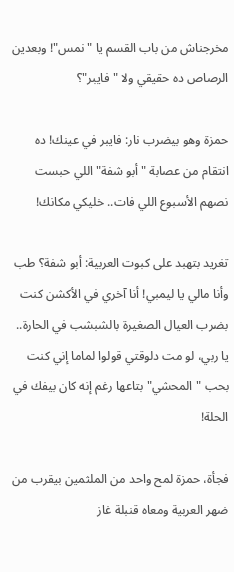مخرجناش من باب القسم يا "نمس"! وبعدين الرصاص ده حقيقي ولا "فايبر"؟

حمزة وهو بيضرب نار: فايبر في عينك! ده انتقام من عصابة "أبو شفة" اللي حبست نصهم الأسبوع اللي فات.. خليكي مكانك!

تغريد بتهبد على كبوت العربية: أبو شفة؟ طب وأنا مالي يا ليمبي! أنا آخري في الأكشن كنت بضرب العيال الصغيرة بالشبشب في الحارة.. يا ربي، لو مت دلوقتي قولوا لماما إني كنت بحب "المحشي" بتاعها رغم إنه كان بيفك في الحلة!

فجأة، حمزة لمح واحد من الملثمين بيقرب من ضهر العربية ومعاه قنبلة غاز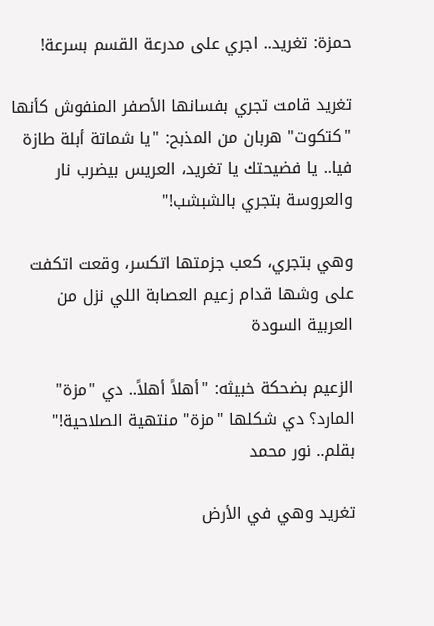حمزة: تغريد.. اجري على مدرعة القسم بسرعة!

تغريد قامت تجري بفسانها الأصفر المنفوش كأنها "كتكوت" هربان من المذبح: "يا شماتة أبلة طازة فيا.. يا فضيحتك يا تغريد، العريس بيضرب نار والعروسة بتجري بالشبشب!"

وهي بتجري، كعب جزمتها اتكسر، وقعت اتكفت على وشها قدام زعيم العصابة اللي نزل من العربية السودة

الزعيم بضحكة خبيثه: "أهلاً أهلاً.. دي "مزة" المارد؟ دي شكلها "مزة" منتهية الصلاحية!"
بقلم.. نور محمد

تغريد وهي في الأرض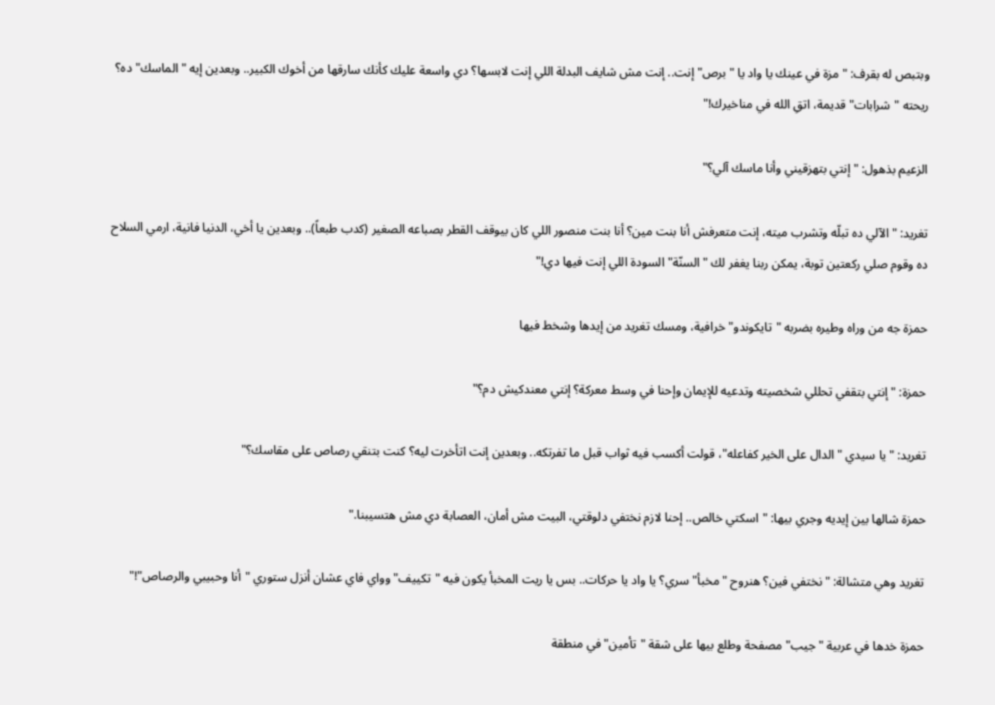وبتبص له بقرف: "مزة في عينك يا واد يا "برص" إنت.. إنت مش شايف البدلة اللي إنت لابسها؟ دي واسعة عليك كأنك سارقها من أخوك الكبير.. وبعدين إيه "الماسك" ده؟ ريحته "شرابات" قديمة، اتقِ الله في مناخيرك!"

الزعيم بذهول: "إنتي بتهزقيني وأنا ماسك آلي؟"

تغريد: "الآلي ده تبلّه وتشرب ميته، إنت متعرفش أنا بنت مين؟ أنا بنت منصور اللي كان بيوقف القطر بصباعه الصغير (كدب طبعاً).. وبعدين يا أخي، الدنيا فانية، ارمي السلاح ده وقوم صلي ركعتين توبة، يمكن ربنا يغفر لك "السنّة" السودة اللي إنت فيها دي!"

حمزة جه من وراه وطيره بضربه "تايكوندو" خرافية، ومسك تغريد من إيدها وشخط فيها

حمزة: "إنتي بتقفي تحللي شخصيته وتدعيه للإيمان وإحنا في وسط معركة؟ إنتي معندكيش دم؟"

تغريد: "يا سيدي "الدال على الخير كفاعله"، قولت أكسب فيه ثواب قبل ما تفرتكه.. وبعدين إنت اتأخرت ليه؟ كنت بتنقي رصاص على مقاسك؟"

حمزة شالها بين إيديه وجري بيها: "اسكتي خالص.. إحنا لازم نختفي دلوقتي، البيت مش أمان، العصابة دي مش هتسيبنا."

تغريد وهي متشالة: "نختفي فين؟ هنروح "مخبأ" سري؟ يا واد يا حركات.. بس يا ريت المخبأ يكون فيه "تكييف" وواي فاي عشان أنزل ستوري "أنا وحبيبي والرصاص"!"

حمزة خدها في عربية "جيب" مصفحة وطلع بيها على شقة "تأمين" في منطقة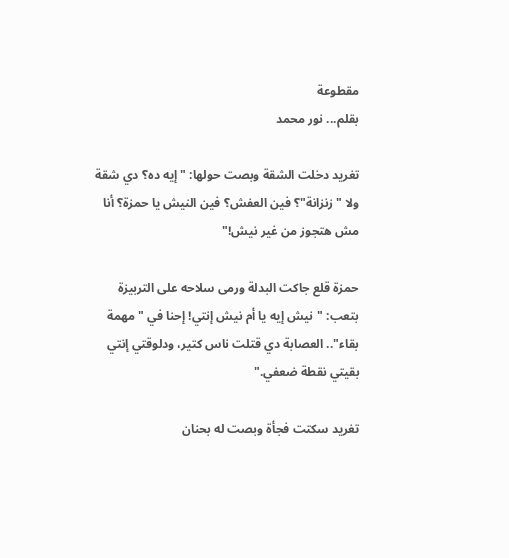مقطوعة
بقلم... نور محمد

تغريد دخلت الشقة وبصت حولها: "إيه ده؟ دي شقة ولا "زنزانة"؟ فين العفش؟ فين النيش يا حمزة؟ أنا مش هتجوز من غير نيش!"

حمزة قلع جاكت البدلة ورمى سلاحه على التربيزة بتعب: "نيش إيه يا أم نيش إنتي! إحنا في "مهمة بقاء".. العصابة دي قتلت ناس كتير، ودلوقتي إنتي بقيتي نقطة ضعفي."

تغريد سكتت فجأة وبصت له بحنان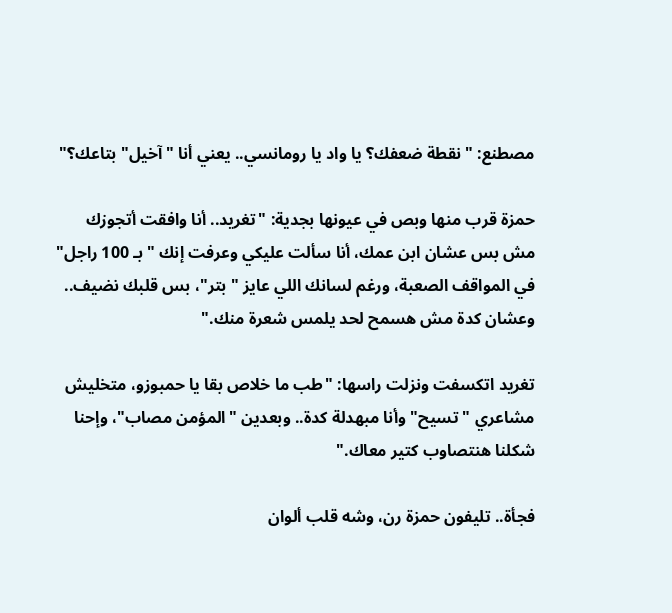مصطنع: "نقطة ضعفك؟ يا واد يا رومانسي.. يعني أنا "آخيل" بتاعك؟"

حمزة قرب منها وبص في عيونها بجدية: "تغريد.. أنا وافقت أتجوزك مش بس عشان ابن عمك، أنا سألت عليكي وعرفت إنك "بـ 100 راجل" في المواقف الصعبة، ورغم لسانك اللي عايز "بتر"، بس قلبك نضيف.. وعشان كدة مش هسمح لحد يلمس شعرة منك."

تغريد اتكسفت ونزلت راسها: "طب ما خلاص بقا يا حمبوزو، متخليش مشاعري "تسيح" وأنا مبهدلة كدة.. وبعدين "المؤمن مصاب"، وإحنا شكلنا هنتصاوب كتير معاك."

فجأة.. تليفون حمزة رن، وشه قلب ألوان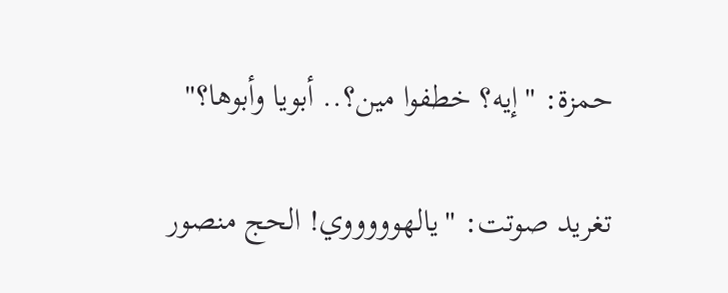حمزة: "إيه؟ خطفوا مين؟.. أبويا وأبوها؟"

تغريد صوتت: "يالهوووووي! الحج منصور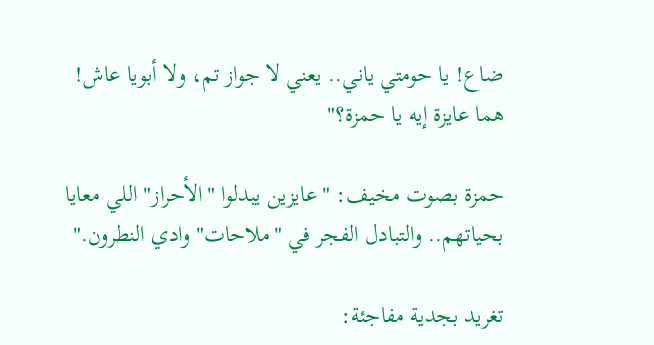ضاع! يا حومتي ياني.. يعني لا جواز تم، ولا أبويا عاش! هما عايزة إيه يا حمزة؟"

حمزة بصوت مخيف: "عايزين يبدلوا "الأحراز" اللي معايا بحياتهم.. والتبادل الفجر في "ملاحات" وادي النطرون."

تغريد بجدية مفاجئة: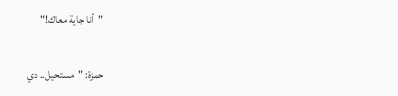"أنا جاية معاك!"

حمزة: "مستحيل.. دي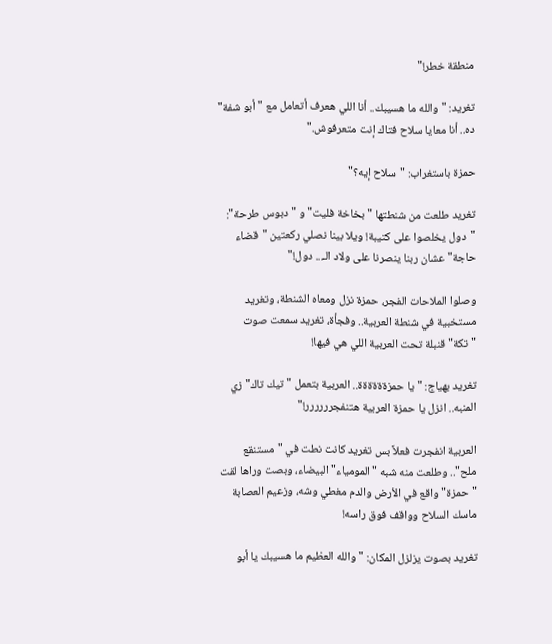منطقة خطر!"

تغريد: "والله ما هسيبك.. أنا اللي هعرف أتعامل مع "أبو شفة" ده.. أنا معايا سلاح فتاك إنت متعرفوش."

حمزة باستغراب: "سلاح إيه؟"

تغريد طلعت من شنطتها "بخاخة فليت" و "دبوس طرحة": "دول يخلصوا على كتيبة! ويلا بينا نصلي ركعتين "قضاء حاجة" عشان ربنا ينصرنا على ولاد الـ... دول!"

وصلوا الملاحات الفجر، حمزة نزل ومعاه الشنطة، وتغريد مستخبية في شنطة العربية.. وفجأة، تغريد سمعت صوت "تكة" قنبلة تحت العربية اللي هي فيها!

تغريد بهياج: "يا حمزةةةةةة.. العربية بتعمل "تيك تاك" زي المنبه.. انزل يا حمزة العربية هتنفجرررررر!"

العربية انفجرت فعلاً بس تغريد كانت نطت في "مستنقع ملح".. وطلعت منه شبه "المومياء" البيضاء، وبصت وراها لقت "حمزة" واقع في الأرض والدم مغطي وشه، وزعيم العصابة ماسك السلاح وواقف فوق راسه!

تغريد بصوت يزلزل المكان: "والله العظيم ما هسيبك يا أبو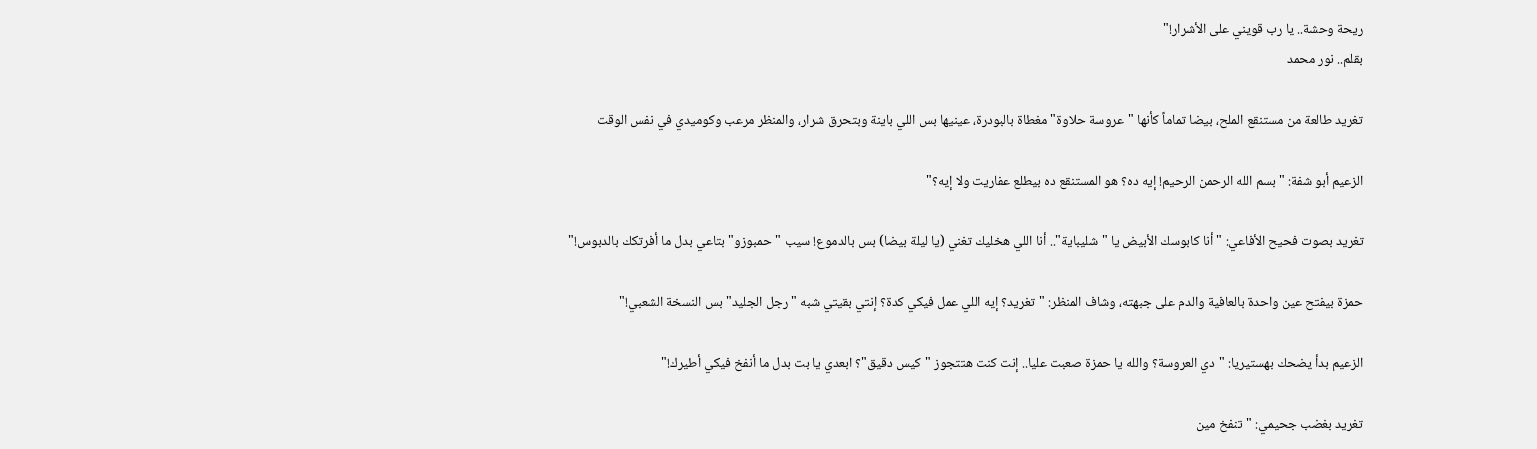ريحة وحشة.. يا رب قويني على الأشرار!"
بقلم.. نور محمد

تغريد طالعة من مستنقع الملح، بيضا تماماً كأنها "عروسة حلاوة" مغطاة بالبودرة، عينيها بس اللي باينة وبتحرق شرار، والمنظر مرعب وكوميدي في نفس الوقت

الزعيم أبو شفة: "بسم الله الرحمن الرحيم! إيه ده؟ هو المستنقع ده بيطلع عفاريت ولا إيه؟"

تغريد بصوت فحيح الأفاعي: "أنا كابوسك الأبيض يا "شليباية".. أنا اللي هخليك تغني (يا ليلة بيضا) بس بالدموع! سيب "حمبوزو" بتاعي بدل ما أفرتكك بالدبوس!"

حمزة بيفتح عين واحدة بالعافية والدم على جبهته، وشاف المنظر: "تغريد؟ إيه اللي عمل فيكي كدة؟ إنتي بقيتي شبه "رجل الجليد" بس النسخة الشعبي!"

الزعيم بدأ يضحك بهستيريا: "دي العروسة؟ والله يا حمزة صعبت عليا.. إنت كنت هتتجوز "كيس دقيق"؟ ابعدي يا بت بدل ما أنفخ فيكي أطيرك!"

تغريد بغضب جحيمي: "تنفخ مين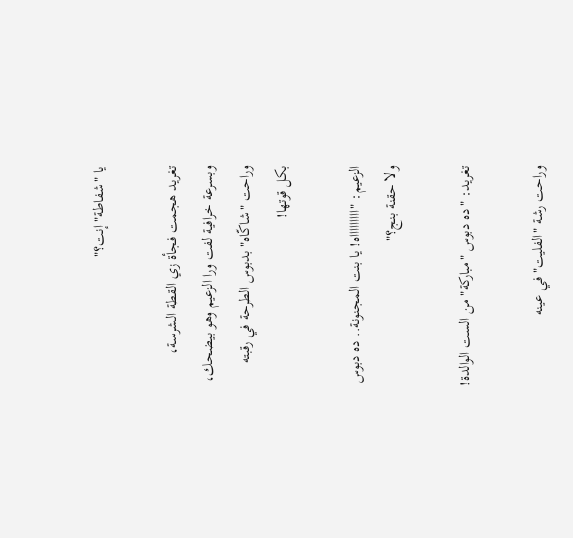يا "شفاطة" إنت؟"

تغريد هجمت فجأة زي القطة الشرسة، وبسرعة خرافية لفت ورا الزعيم وهو بيضحك، وراحت "شاكّاه" بدبوس الطرحة في رقبته بكل قوتها!

الزعيم: "اااااااااه! يا بنت المجنونة.. ده دبوس ولا حقنة بنج؟"

تغريد: "ده دبوس "مباركة" من الست الوالدة!

وراحت رشة "الفليت" في عينه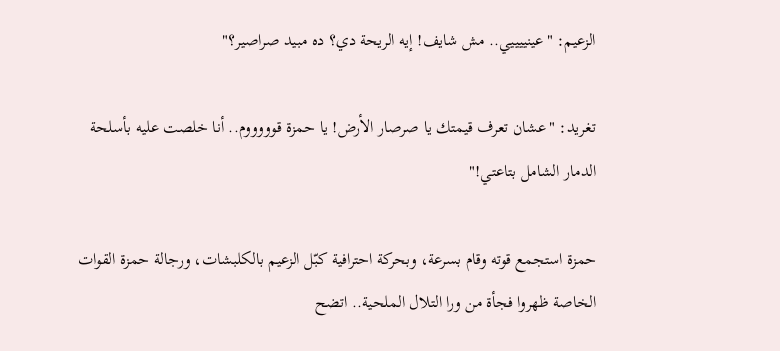الزعيم: "عينييييي.. مش شايف! إيه الريحة دي؟ ده مبيد صراصير؟"

تغريد: "عشان تعرف قيمتك يا صرصار الأرض! يا حمزة قوووووم.. أنا خلصت عليه بأسلحة الدمار الشامل بتاعتي!"

حمزة استجمع قوته وقام بسرعة، وبحركة احترافية كبّل الزعيم بالكلبشات، ورجالة حمزة القوات الخاصة ظهروا فجأة من ورا التلال الملحية.. اتضح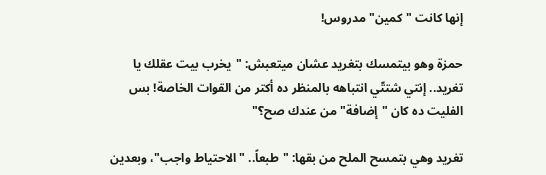إنها كانت "كمين" مدروس!

حمزة وهو بيتمسك بتغريد عشان ميتعبش: "يخرب بيت عقلك يا تغريد.. إنتي شتتّي انتباهه بالمنظر ده أكتر من القوات الخاصة! بس الفليت ده كان "إضافة" من عندك صح؟"

تغريد وهي بتمسح الملح من بقها: "طبعاً.. "الاحتياط واجب"، وبعدين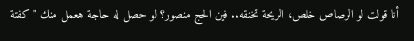أنا قولت لو الرصاص خلص، الريحة تخنقه.. فين الحج منصور؟ لو حصل له حاجة هعمل منك "كفتة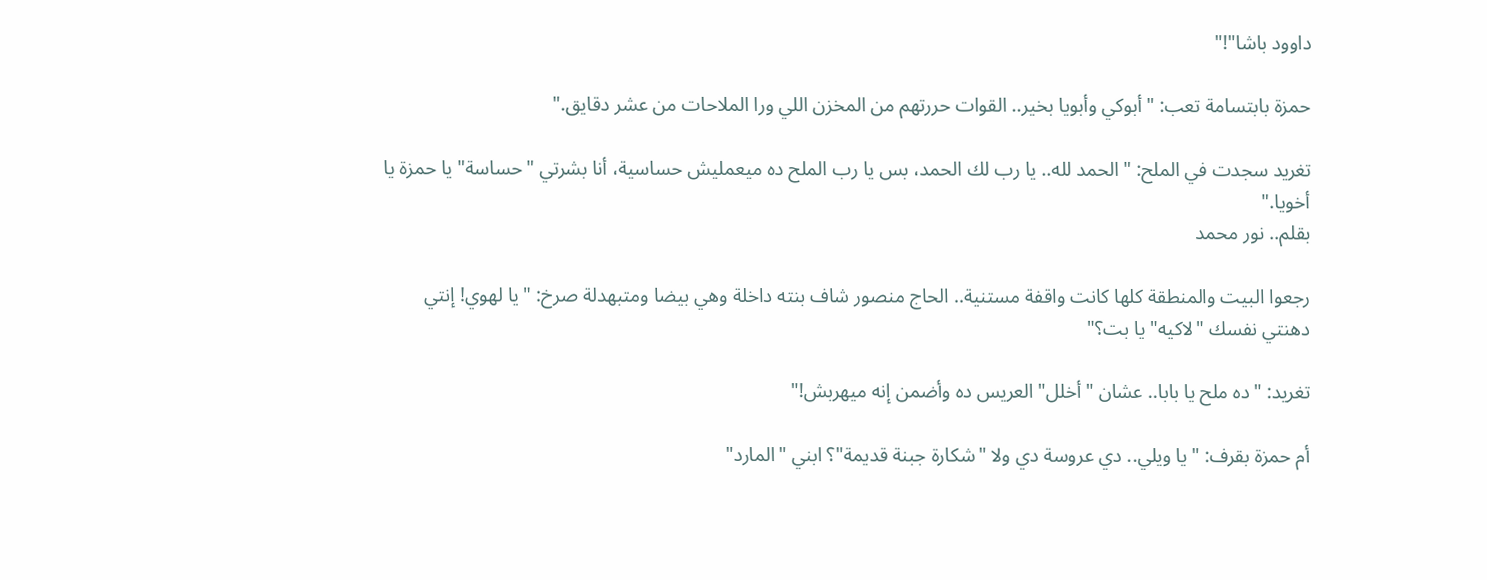داوود باشا"!"

حمزة بابتسامة تعب: "أبوكي وأبويا بخير.. القوات حررتهم من المخزن اللي ورا الملاحات من عشر دقايق."

تغريد سجدت في الملح: "الحمد لله.. يا رب لك الحمد، بس يا رب الملح ده ميعمليش حساسية، أنا بشرتي "حساسة" يا حمزة يا أخويا."
بقلم.. نور محمد

رجعوا البيت والمنطقة كلها كانت واقفة مستنية.. الحاج منصور شاف بنته داخلة وهي بيضا ومتبهدلة صرخ: "يا لهوي! إنتي دهنتي نفسك "لاكيه" يا بت؟"

تغريد: "ده ملح يا بابا.. عشان "أخلل" العريس ده وأضمن إنه ميهربش!"

أم حمزة بقرف: "يا ويلي.. دي عروسة دي ولا "شكارة جبنة قديمة"؟ ابني "المارد"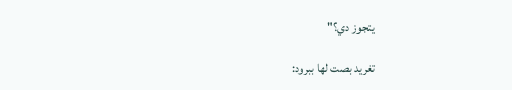يتجوز دي؟"

تغريد بصت لها ببرود: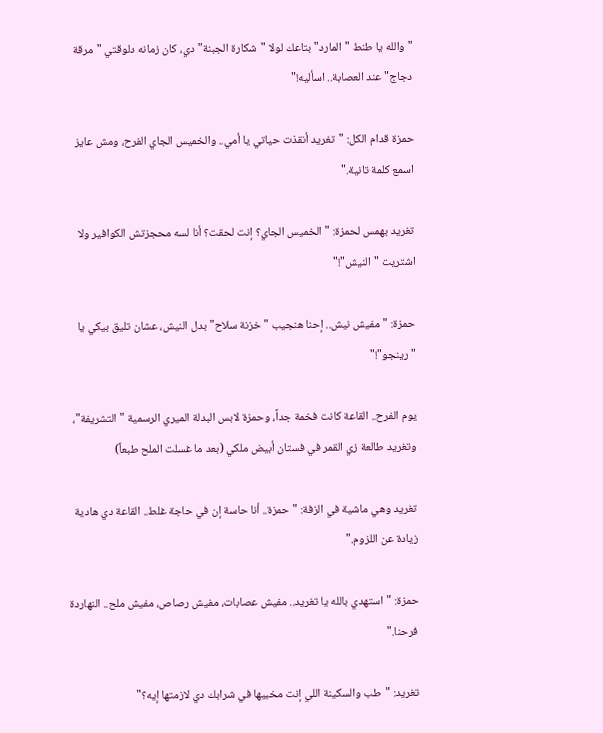"والله يا طنط "المارد" بتاعك لولا "شكارة الجبنة" دي، كان زمانه دلوقتي "مرقة دجاج" عند العصابة.. اسأليه!"

حمزة قدام الكل: "تغريد أنقذت حياتي يا أمي.. والخميس الجاي الفرح، ومش عايز اسمع كلمة تانية."

تغريد بهمس لحمزة: "الخميس الجاي؟ إنت لحقت؟ أنا لسه محجزتش الكوافير ولا اشتريت "النيش"!"

حمزة: "مفيش نيش.. إحنا هنجيب "خزنة سلاح" بدل النيش، عشان تليق بيكي يا "رينجو"!"

يوم الفرح.. القاعة كانت فخمة جداً، وحمزة لابس البدلة الميري الرسمية "التشريفة"، وتغريد طالعة زي القمر في فستان أبيض ملكي (بعد ما غسلت الملح طبعاً)

تغريد وهي ماشية في الزفة: "حمزة.. أنا حاسة إن في حاجة غلط.. القاعة دي هادية زيادة عن اللزوم."

حمزة: "استهدي بالله يا تغريد.. مفيش عصابات، مفيش رصاص، مفيش ملح.. النهاردة فرحنا."

تغريد: "طب والسكينة اللي إنت مخبيها في شرابك دي لازمتها إيه؟"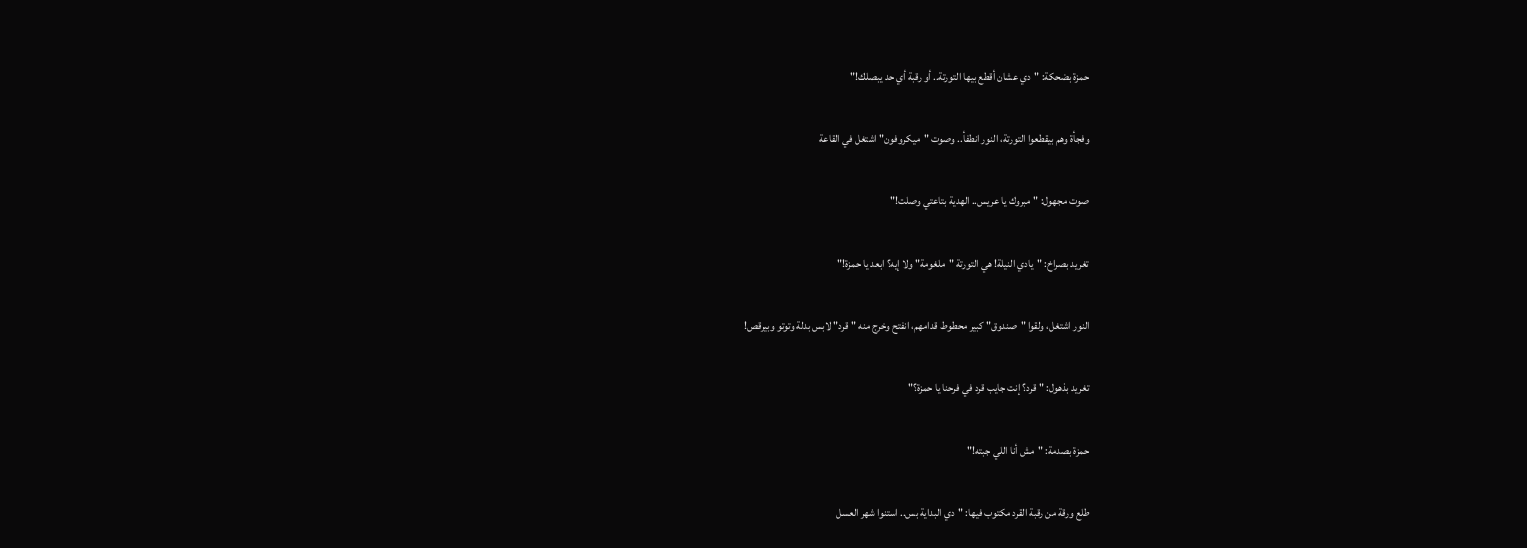حمزة بضحكة: "دي عشان أقطع بيها التورتة.. أو رقبة أي حد يبصلك!"

وفجأة وهم بيقطعوا التورتة، النور انطفأ.. وصوت "ميكروفون" اشتغل في القاعة

صوت مجهول: "مبروك يا عريس.. الهدية بتاعتي وصلت!"

تغريد بصراخ: "يادي النيلة! هي التورتة "ملغومة" ولا إيه؟ ابعد يا حمزة!"

النور اشتغل، ولقوا "صندوق" كبير محطوط قدامهم، انفتح وخرج منه "قرد" لابس بدلة وتوتو وبيرقص!

تغريد بذهول: "قرد؟ إنت جايب قرد في فرحنا يا حمزة؟"

حمزة بصدمة: "مش أنا اللي جبته!"

طلع ورقة من رقبة القرد مكتوب فيها: "دي البداية بس.. استنوا شهر العسل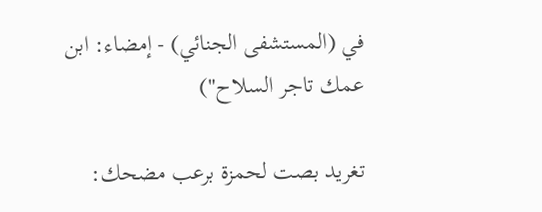في (المستشفى الجنائي) - إمضاء: ابن عمك تاجر السلاح")

تغريد بصت لحمزة برعب مضحك: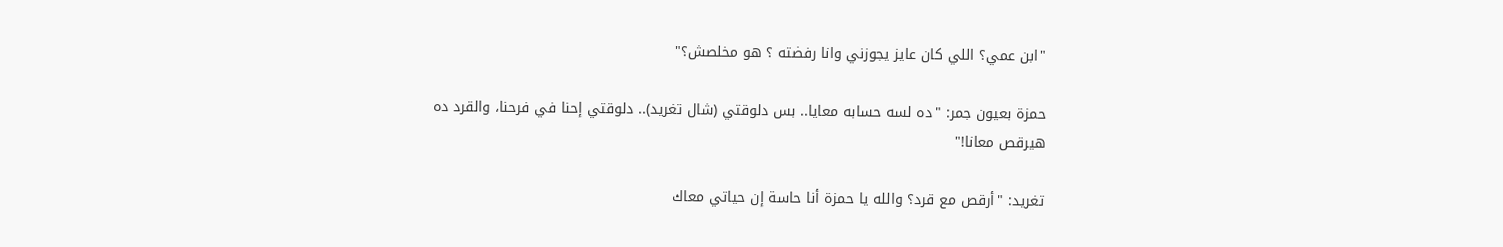"ابن عمي؟ اللي كان عايز يجوزني وانا رفضته ؟ هو مخلصش؟"

حمزة بعيون جمر: "ده لسه حسابه معايا.. بس دلوقتي (شال تغريد).. دلوقتي إحنا في فرحنا، والقرد ده هيرقص معانا!"

تغريد: "أرقص مع قرد؟ والله يا حمزة أنا حاسة إن حياتي معاك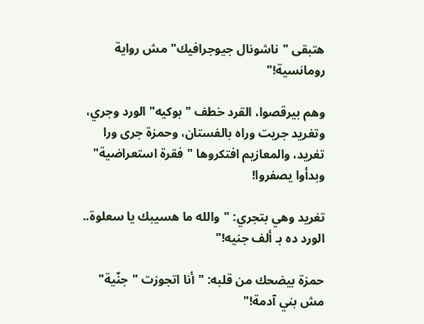هتبقى "ناشونال جيوجرافيك" مش رواية رومانسية!"

وهم بيرقصوا، القرد خطف "بوكيه" الورد وجري، وتغريد جريت وراه بالفستان، وحمزة جرى ورا تغريد، والمعازيم افتكروها "فقرة استعراضية" وبدأوا يصفروا!

تغريد وهي بتجري: "والله ما هسيبك يا سعلوة.. الورد ده بـ ألف جنيه!"

حمزة بيضحك من قلبه: "أنا اتجوزت "جنّية" مش بني آدمة!"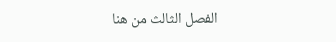الفصل الثالث من هنا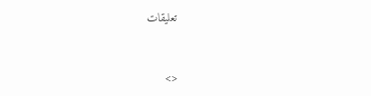تعليقات



<>